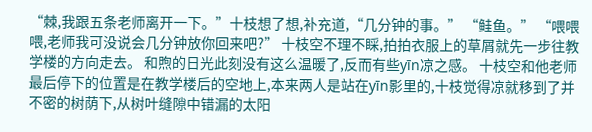“棘,我跟五条老师离开一下。”十枝想了想,补充道,“几分钟的事。” “鲑鱼。” “喂喂喂,老师我可没说会几分钟放你回来吧?” 十枝空不理不睬,拍拍衣服上的草屑就先一步往教学楼的方向走去。 和煦的日光此刻没有这么温暖了,反而有些yīn凉之感。 十枝空和他老师最后停下的位置是在教学楼后的空地上,本来两人是站在yīn影里的,十枝觉得凉就移到了并不密的树荫下,从树叶缝隙中错漏的太阳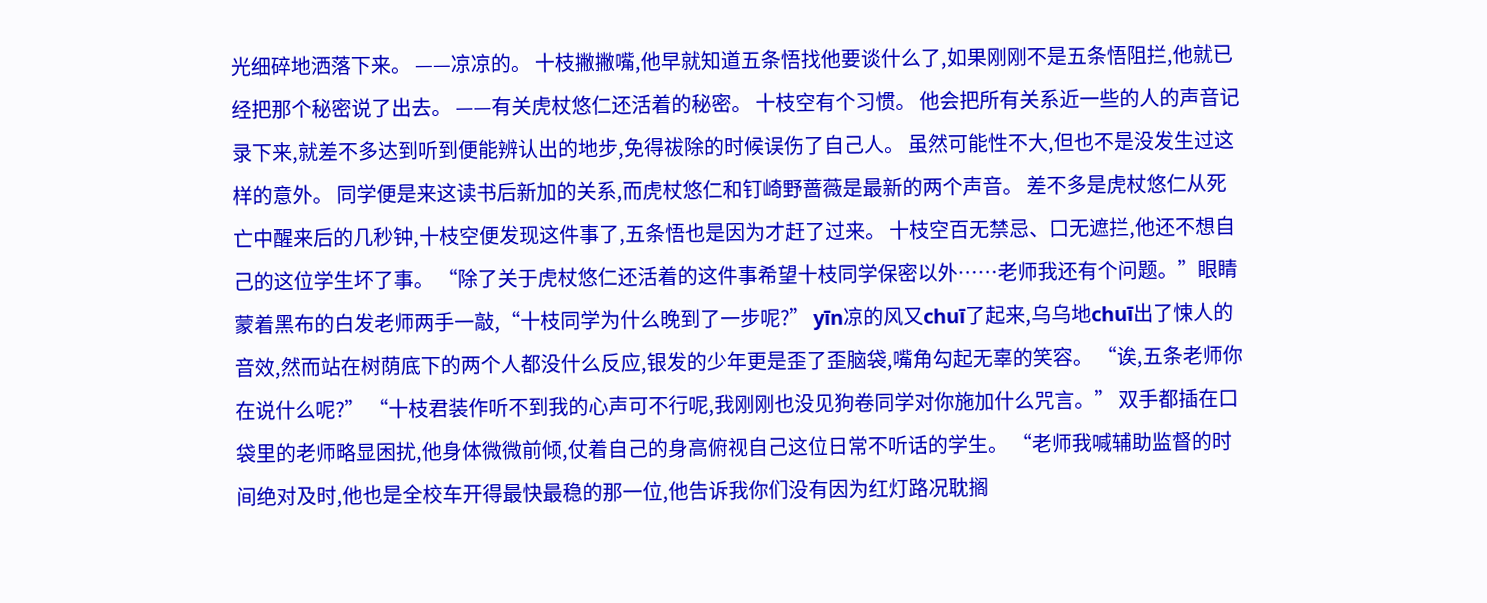光细碎地洒落下来。 ——凉凉的。 十枝撇撇嘴,他早就知道五条悟找他要谈什么了,如果刚刚不是五条悟阻拦,他就已经把那个秘密说了出去。 ——有关虎杖悠仁还活着的秘密。 十枝空有个习惯。 他会把所有关系近一些的人的声音记录下来,就差不多达到听到便能辨认出的地步,免得祓除的时候误伤了自己人。 虽然可能性不大,但也不是没发生过这样的意外。 同学便是来这读书后新加的关系,而虎杖悠仁和钉崎野蔷薇是最新的两个声音。 差不多是虎杖悠仁从死亡中醒来后的几秒钟,十枝空便发现这件事了,五条悟也是因为才赶了过来。 十枝空百无禁忌、口无遮拦,他还不想自己的这位学生坏了事。 “除了关于虎杖悠仁还活着的这件事希望十枝同学保密以外……老师我还有个问题。”眼睛蒙着黑布的白发老师两手一敲,“十枝同学为什么晚到了一步呢?” yīn凉的风又chuī了起来,乌乌地chuī出了悚人的音效,然而站在树荫底下的两个人都没什么反应,银发的少年更是歪了歪脑袋,嘴角勾起无辜的笑容。 “诶,五条老师你在说什么呢?” “十枝君装作听不到我的心声可不行呢,我刚刚也没见狗卷同学对你施加什么咒言。” 双手都插在口袋里的老师略显困扰,他身体微微前倾,仗着自己的身高俯视自己这位日常不听话的学生。 “老师我喊辅助监督的时间绝对及时,他也是全校车开得最快最稳的那一位,他告诉我你们没有因为红灯路况耽搁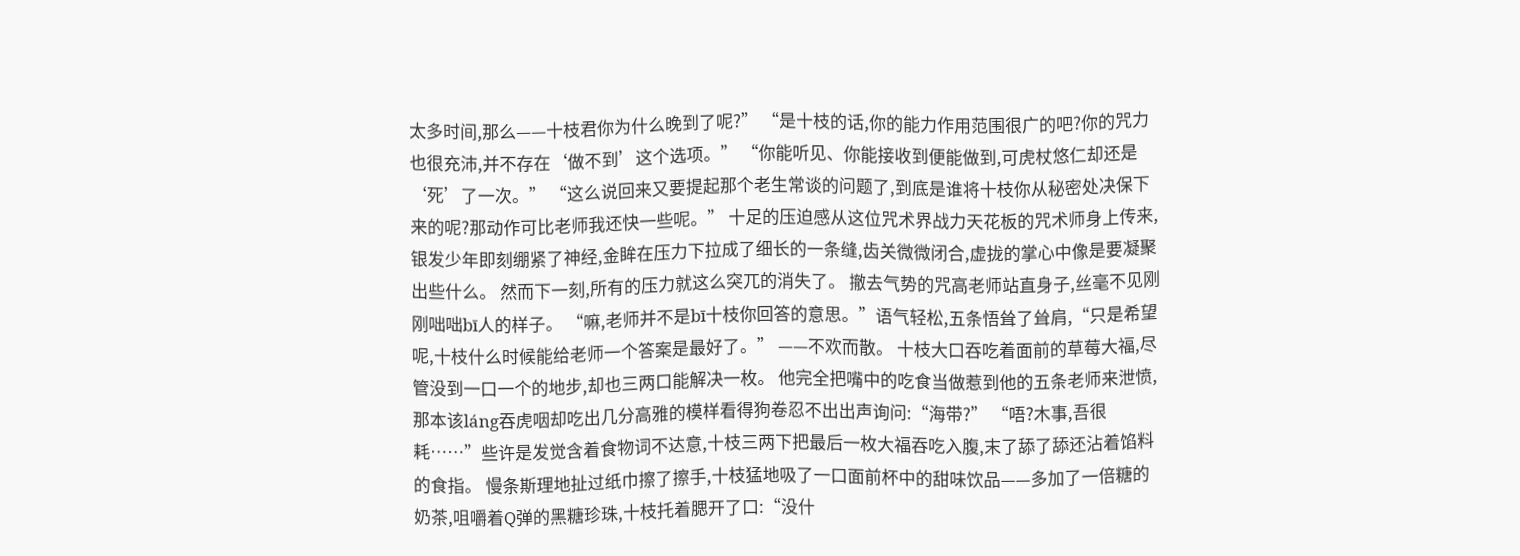太多时间,那么——十枝君你为什么晚到了呢?” “是十枝的话,你的能力作用范围很广的吧?你的咒力也很充沛,并不存在‘做不到’这个选项。” “你能听见、你能接收到便能做到,可虎杖悠仁却还是‘死’了一次。” “这么说回来又要提起那个老生常谈的问题了,到底是谁将十枝你从秘密处决保下来的呢?那动作可比老师我还快一些呢。” 十足的压迫感从这位咒术界战力天花板的咒术师身上传来,银发少年即刻绷紧了神经,金眸在压力下拉成了细长的一条缝,齿关微微闭合,虚拢的掌心中像是要凝聚出些什么。 然而下一刻,所有的压力就这么突兀的消失了。 撤去气势的咒高老师站直身子,丝毫不见刚刚咄咄bī人的样子。 “嘛,老师并不是bī十枝你回答的意思。”语气轻松,五条悟耸了耸肩,“只是希望呢,十枝什么时候能给老师一个答案是最好了。” ——不欢而散。 十枝大口吞吃着面前的草莓大福,尽管没到一口一个的地步,却也三两口能解决一枚。 他完全把嘴中的吃食当做惹到他的五条老师来泄愤,那本该láng吞虎咽却吃出几分高雅的模样看得狗卷忍不出出声询问:“海带?” “唔?木事,吾很耗……”些许是发觉含着食物词不达意,十枝三两下把最后一枚大福吞吃入腹,末了舔了舔还沾着馅料的食指。 慢条斯理地扯过纸巾擦了擦手,十枝猛地吸了一口面前杯中的甜味饮品——多加了一倍糖的奶茶,咀嚼着Q弹的黑糖珍珠,十枝托着腮开了口:“没什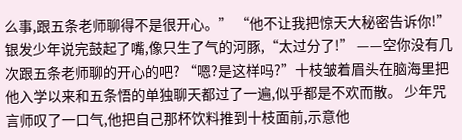么事,跟五条老师聊得不是很开心。” “他不让我把惊天大秘密告诉你!”银发少年说完鼓起了嘴,像只生了气的河豚,“太过分了!” ——空你没有几次跟五条老师聊的开心的吧? “嗯?是这样吗?”十枝皱着眉头在脑海里把他入学以来和五条悟的单独聊天都过了一遍,似乎都是不欢而散。 少年咒言师叹了一口气,他把自己那杯饮料推到十枝面前,示意他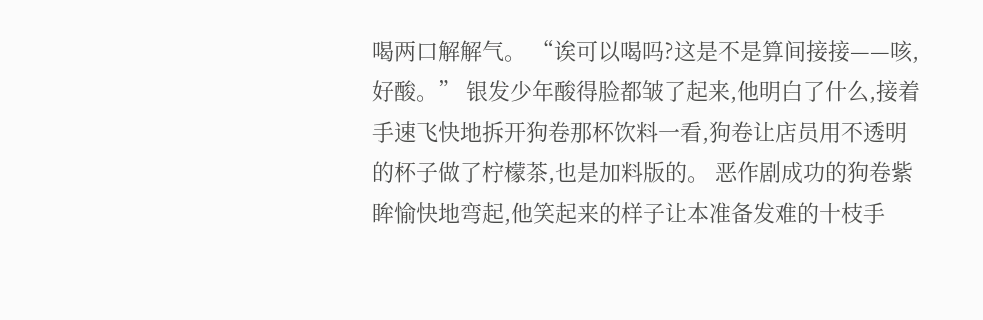喝两口解解气。 “诶可以喝吗?这是不是算间接接——咳,好酸。” 银发少年酸得脸都皱了起来,他明白了什么,接着手速飞快地拆开狗卷那杯饮料一看,狗卷让店员用不透明的杯子做了柠檬茶,也是加料版的。 恶作剧成功的狗卷紫眸愉快地弯起,他笑起来的样子让本准备发难的十枝手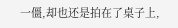一僵,却也还是拍在了桌子上,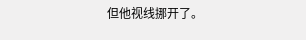但他视线挪开了。